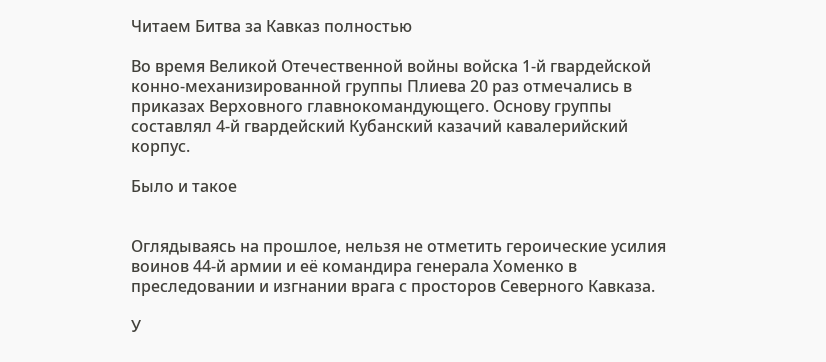Читаем Битва за Кавказ полностью

Во время Великой Отечественной войны войска 1-й гвардейской конно-механизированной группы Плиева 20 раз отмечались в приказах Верховного главнокомандующего. Основу группы составлял 4-й гвардейский Кубанский казачий кавалерийский корпус.

Было и такое


Оглядываясь на прошлое, нельзя не отметить героические усилия воинов 44-й армии и её командира генерала Хоменко в преследовании и изгнании врага с просторов Северного Кавказа.

У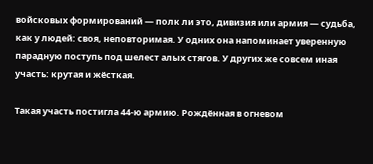войсковых формирований — полк ли это, дивизия или армия — судьба, как у людей: своя, неповторимая. У одних она напоминает уверенную парадную поступь под шелест алых стягов. У других же совсем иная участь: крутая и жёсткая.

Такая участь постигла 44-ю армию. Рождённая в огневом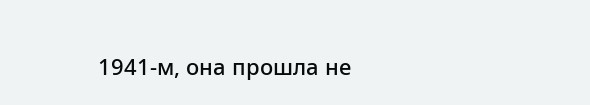1941-м, она прошла не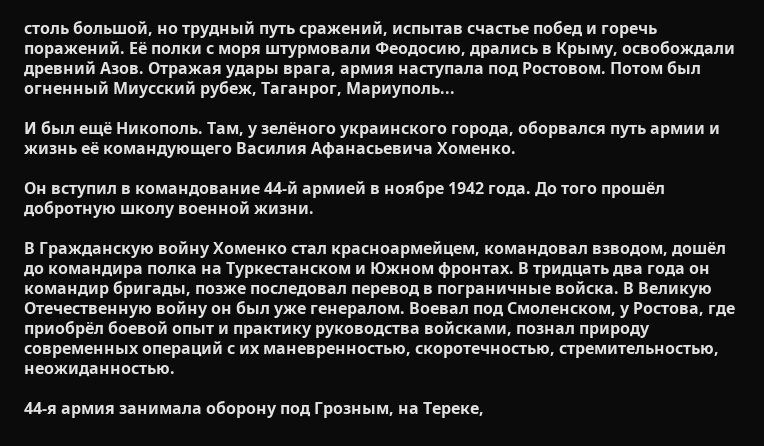столь большой, но трудный путь сражений, испытав счастье побед и горечь поражений. Её полки с моря штурмовали Феодосию, дрались в Крыму, освобождали древний Азов. Отражая удары врага, армия наступала под Ростовом. Потом был огненный Миусский рубеж, Таганрог, Мариуполь...

И был ещё Никополь. Там, у зелёного украинского города, оборвался путь армии и жизнь её командующего Василия Афанасьевича Хоменко.

Он вступил в командование 44-й армией в ноябре 1942 года. До того прошёл добротную школу военной жизни.

В Гражданскую войну Хоменко стал красноармейцем, командовал взводом, дошёл до командира полка на Туркестанском и Южном фронтах. В тридцать два года он командир бригады, позже последовал перевод в пограничные войска. В Великую Отечественную войну он был уже генералом. Воевал под Смоленском, у Ростова, где приобрёл боевой опыт и практику руководства войсками, познал природу современных операций с их маневренностью, скоротечностью, стремительностью, неожиданностью.

44-я армия занимала оборону под Грозным, на Тереке,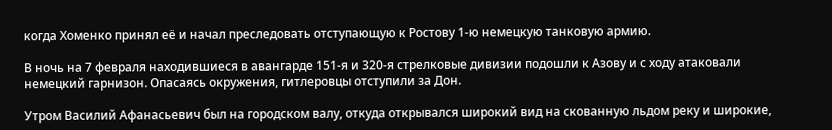когда Хоменко принял её и начал преследовать отступающую к Ростову 1-ю немецкую танковую армию.

В ночь на 7 февраля находившиеся в авангарде 151-я и 320-я стрелковые дивизии подошли к Азову и с ходу атаковали немецкий гарнизон. Опасаясь окружения, гитлеровцы отступили за Дон.

Утром Василий Афанасьевич был на городском валу, откуда открывался широкий вид на скованную льдом реку и широкие,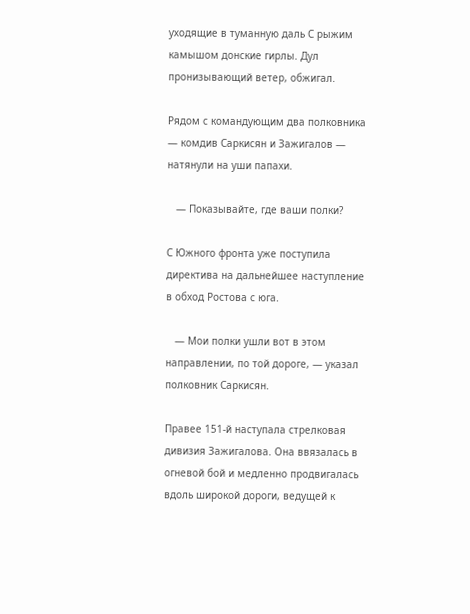уходящие в туманную даль С рыжим камышом донские гирлы. Дул пронизывающий ветер, обжигал.

Рядом с командующим два полковника — комдив Саркисян и Зажигалов — натянули на уши папахи.

   — Показывайте, где ваши полки?

С Южного фронта уже поступила директива на дальнейшее наступление в обход Ростова с юга.

   — Мои полки ушли вот в этом направлении, по той дороге, — указал полковник Саркисян.

Правее 151-й наступала стрелковая дивизия Зажигалова. Она ввязалась в огневой бой и медленно продвигалась вдоль широкой дороги, ведущей к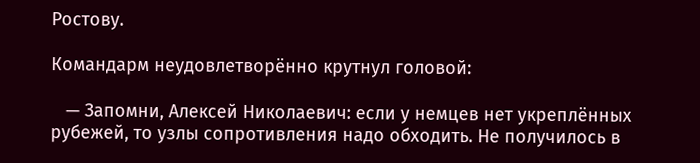Ростову.

Командарм неудовлетворённо крутнул головой:

   — Запомни, Алексей Николаевич: если у немцев нет укреплённых рубежей, то узлы сопротивления надо обходить. Не получилось в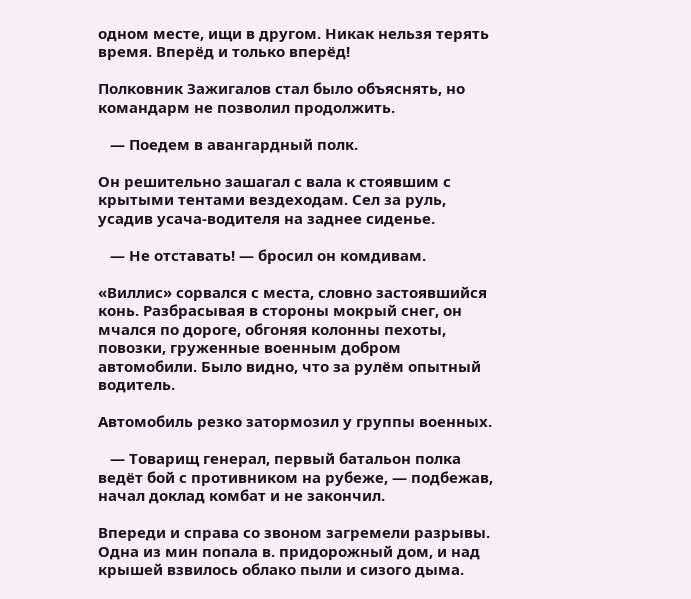одном месте, ищи в другом. Никак нельзя терять время. Вперёд и только вперёд!

Полковник Зажигалов стал было объяснять, но командарм не позволил продолжить.

   — Поедем в авангардный полк.

Он решительно зашагал с вала к стоявшим с крытыми тентами вездеходам. Сел за руль, усадив усача-водителя на заднее сиденье.

   — Не отставать! — бросил он комдивам.

«Виллис» сорвался с места, словно застоявшийся конь. Разбрасывая в стороны мокрый снег, он мчался по дороге, обгоняя колонны пехоты, повозки, груженные военным добром автомобили. Было видно, что за рулём опытный водитель.

Автомобиль резко затормозил у группы военных.

   — Товарищ генерал, первый батальон полка ведёт бой с противником на рубеже, — подбежав, начал доклад комбат и не закончил.

Впереди и справа со звоном загремели разрывы. Одна из мин попала в. придорожный дом, и над крышей взвилось облако пыли и сизого дыма.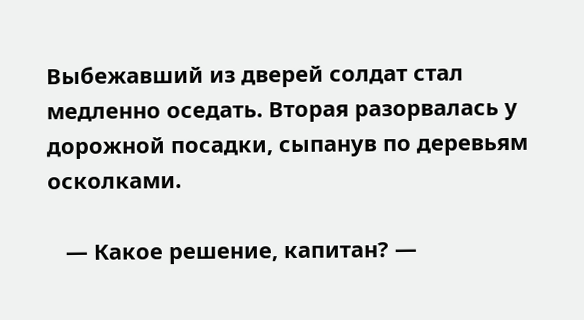Выбежавший из дверей солдат стал медленно оседать. Вторая разорвалась у дорожной посадки, сыпанув по деревьям осколками.

   — Какое решение, капитан? —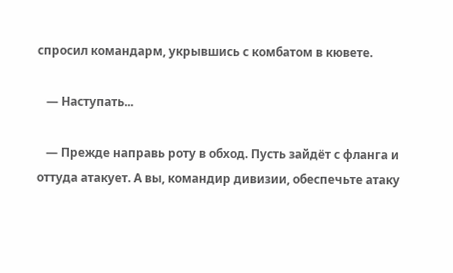спросил командарм, укрывшись с комбатом в кювете.

   — Наступать...

   — Прежде направь роту в обход. Пусть зайдёт с фланга и оттуда атакует. А вы, командир дивизии, обеспечьте атаку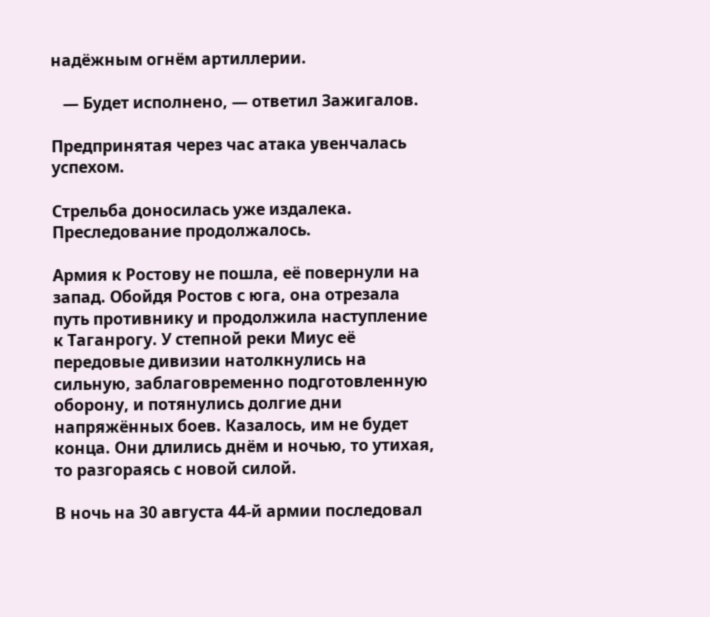надёжным огнём артиллерии.

   — Будет исполнено, — ответил Зажигалов.

Предпринятая через час атака увенчалась успехом.

Стрельба доносилась уже издалека. Преследование продолжалось.

Армия к Ростову не пошла, её повернули на запад. Обойдя Ростов с юга, она отрезала путь противнику и продолжила наступление к Таганрогу. У степной реки Миус её передовые дивизии натолкнулись на сильную, заблаговременно подготовленную оборону, и потянулись долгие дни напряжённых боев. Казалось, им не будет конца. Они длились днём и ночью, то утихая, то разгораясь с новой силой.

В ночь на 30 августа 44-й армии последовал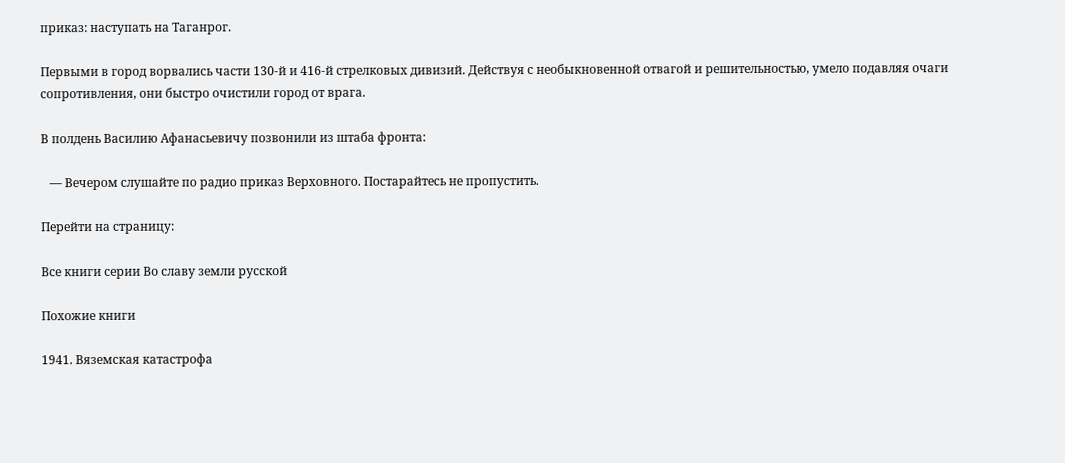приказ: наступать на Таганрог.

Первыми в город ворвались части 130-й и 416-й стрелковых дивизий. Действуя с необыкновенной отвагой и решительностью, умело подавляя очаги сопротивления, они быстро очистили город от врага.

В полдень Василию Афанасьевичу позвонили из штаба фронта:

   — Вечером слушайте по радио приказ Верховного. Постарайтесь не пропустить.

Перейти на страницу:

Все книги серии Во славу земли русской

Похожие книги

1941. Вяземская катастрофа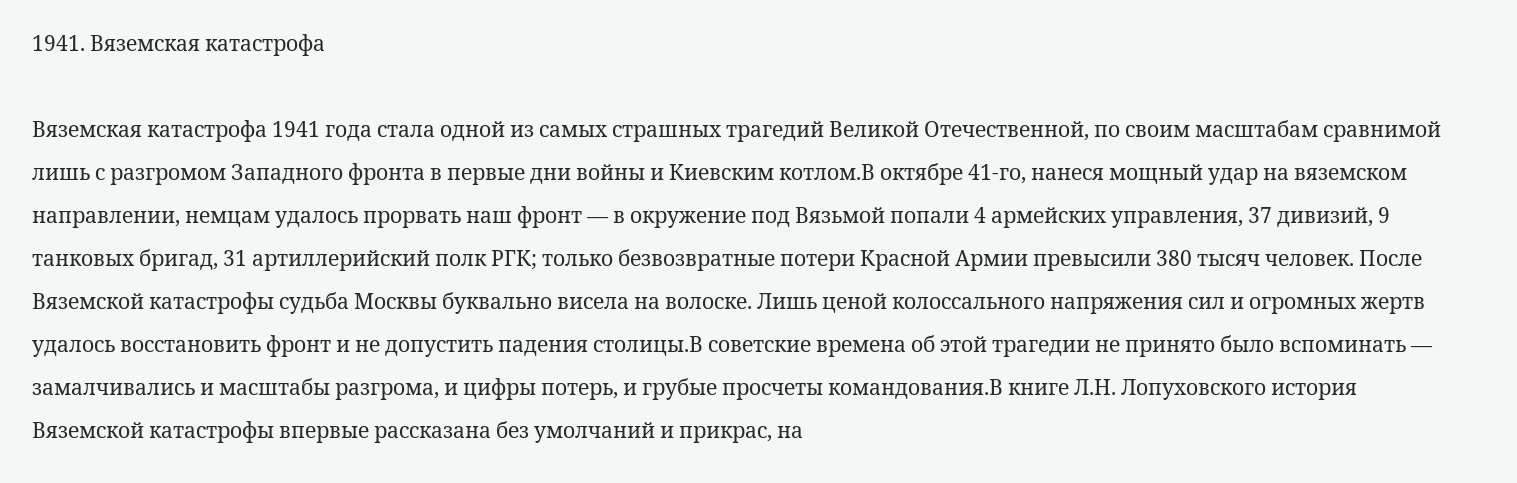1941. Вяземская катастрофа

Вяземская катастрофа 1941 года стала одной из самых страшных трагедий Великой Отечественной, по своим масштабам сравнимой лишь с разгромом Западного фронта в первые дни войны и Киевским котлом.В октябре 41-го, нанеся мощный удар на вяземском направлении, немцам удалось прорвать наш фронт — в окружение под Вязьмой попали 4 армейских управления, 37 дивизий, 9 танковых бригад, 31 артиллерийский полк РГК; только безвозвратные потери Красной Армии превысили 380 тысяч человек. После Вяземской катастрофы судьба Москвы буквально висела на волоске. Лишь ценой колоссального напряжения сил и огромных жертв удалось восстановить фронт и не допустить падения столицы.В советские времена об этой трагедии не принято было вспоминать — замалчивались и масштабы разгрома, и цифры потерь, и грубые просчеты командования.В книге Л.Н. Лопуховского история Вяземской катастрофы впервые рассказана без умолчаний и прикрас, на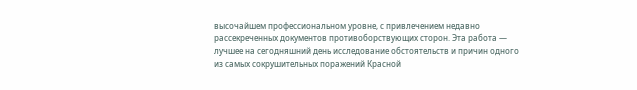высочайшем профессиональном уровне, с привлечением недавно рассекреченных документов противоборствующих сторон. Эта работа — лучшее на сегодняшний день исследование обстоятельств и причин одного из самых сокрушительных поражений Красной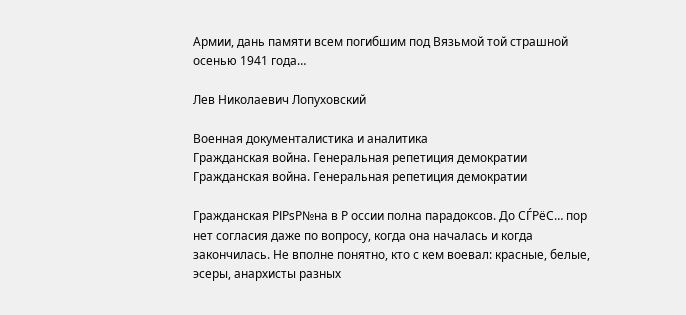Армии, дань памяти всем погибшим под Вязьмой той страшной осенью 1941 года…

Лев Николаевич Лопуховский

Военная документалистика и аналитика
Гражданская война. Генеральная репетиция демократии
Гражданская война. Генеральная репетиция демократии

Гражданская РІРѕР№на в Р оссии полна парадоксов. До СЃРёС… пор нет согласия даже по вопросу, когда она началась и когда закончилась. Не вполне понятно, кто с кем воевал: красные, белые, эсеры, анархисты разных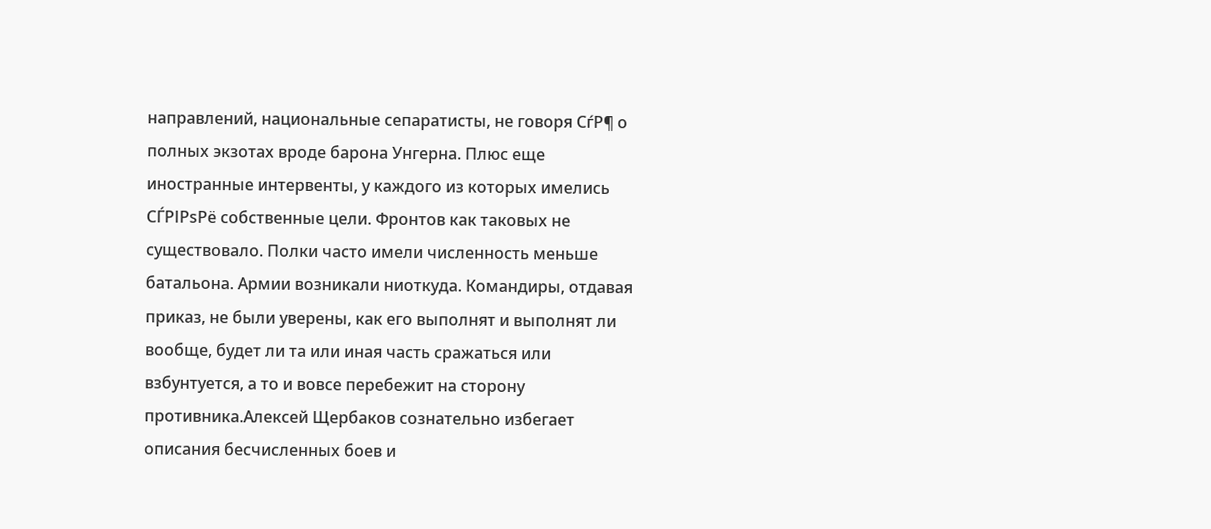направлений, национальные сепаратисты, не говоря СѓР¶ о полных экзотах вроде барона Унгерна. Плюс еще иностранные интервенты, у каждого из которых имелись СЃРІРѕРё собственные цели. Фронтов как таковых не существовало. Полки часто имели численность меньше батальона. Армии возникали ниоткуда. Командиры, отдавая приказ, не были уверены, как его выполнят и выполнят ли вообще, будет ли та или иная часть сражаться или взбунтуется, а то и вовсе перебежит на сторону противника.Алексей Щербаков сознательно избегает описания бесчисленных боев и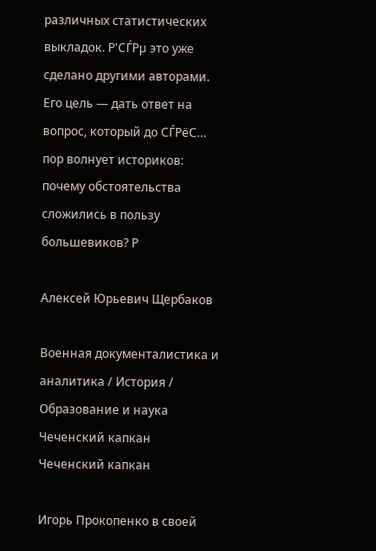различных статистических выкладок. Р'СЃРµ это уже сделано другими авторами. Его цель — дать ответ на вопрос, который до СЃРёС… пор волнует историков: почему обстоятельства сложились в пользу большевиков? Р

Алексей Юрьевич Щербаков

Военная документалистика и аналитика / История / Образование и наука
Чеченский капкан
Чеченский капкан

Игорь Прокопенко в своей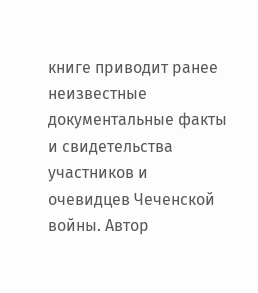книге приводит ранее неизвестные документальные факты и свидетельства участников и очевидцев Чеченской войны. Автор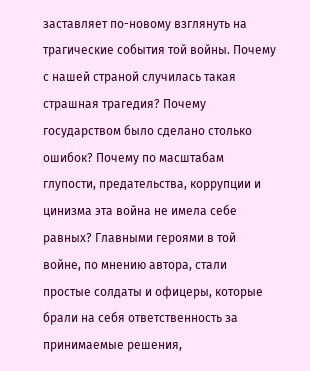заставляет по-новому взглянуть на трагические события той войны. Почему с нашей страной случилась такая страшная трагедия? Почему государством было сделано столько ошибок? Почему по масштабам глупости, предательства, коррупции и цинизма эта война не имела себе равных? Главными героями в той войне, по мнению автора, стали простые солдаты и офицеры, которые брали на себя ответственность за принимаемые решения,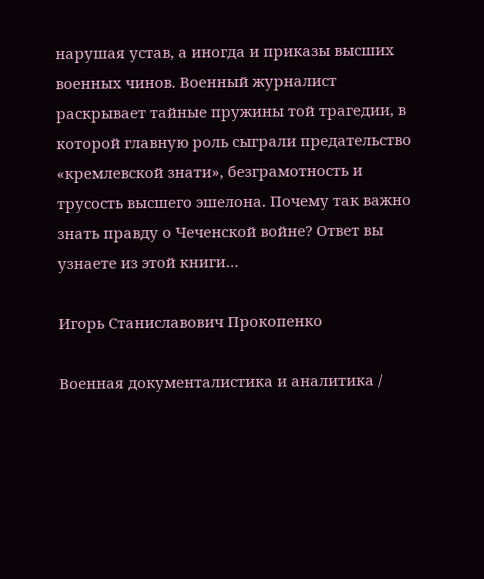нарушая устав, а иногда и приказы высших военных чинов. Военный журналист раскрывает тайные пружины той трагедии, в которой главную роль сыграли предательство «кремлевской знати», безграмотность и трусость высшего эшелона. Почему так важно знать правду о Чеченской войне? Ответ вы узнаете из этой книги…

Игорь Станиславович Прокопенко

Военная документалистика и аналитика /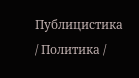Публицистика / Политика /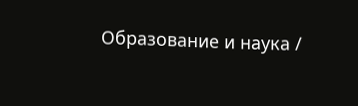Образование и наука /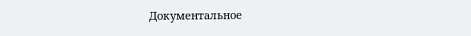Документальное